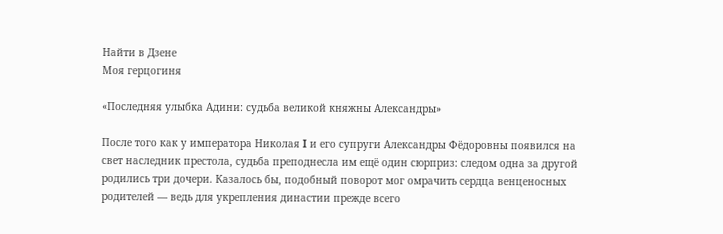Найти в Дзене
Моя герцогиня

«Последняя улыбка Адини: судьба великой княжны Александры»

После того как у императора Николая I и его супруги Александры Фёдоровны появился на свет наследник престола, судьба преподнесла им ещё один сюрприз: следом одна за другой родились три дочери. Казалось бы, подобный поворот мог омрачить сердца венценосных родителей — ведь для укрепления династии прежде всего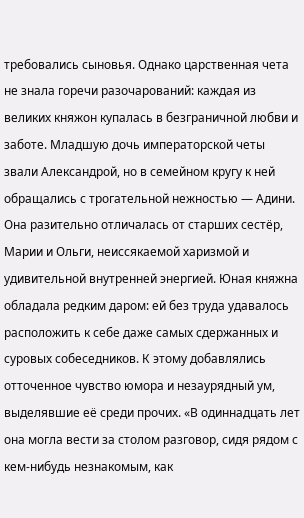требовались сыновья. Однако царственная чета не знала горечи разочарований: каждая из великих княжон купалась в безграничной любви и заботе. Младшую дочь императорской четы звали Александрой, но в семейном кругу к ней обращались с трогательной нежностью — Адини. Она разительно отличалась от старших сестёр, Марии и Ольги, неиссякаемой харизмой и удивительной внутренней энергией. Юная княжна обладала редким даром: ей без труда удавалось расположить к себе даже самых сдержанных и суровых собеседников. К этому добавлялись отточенное чувство юмора и незаурядный ум, выделявшие её среди прочих. «В одиннадцать лет она могла вести за столом разговор, сидя рядом с кем‑нибудь незнакомым, как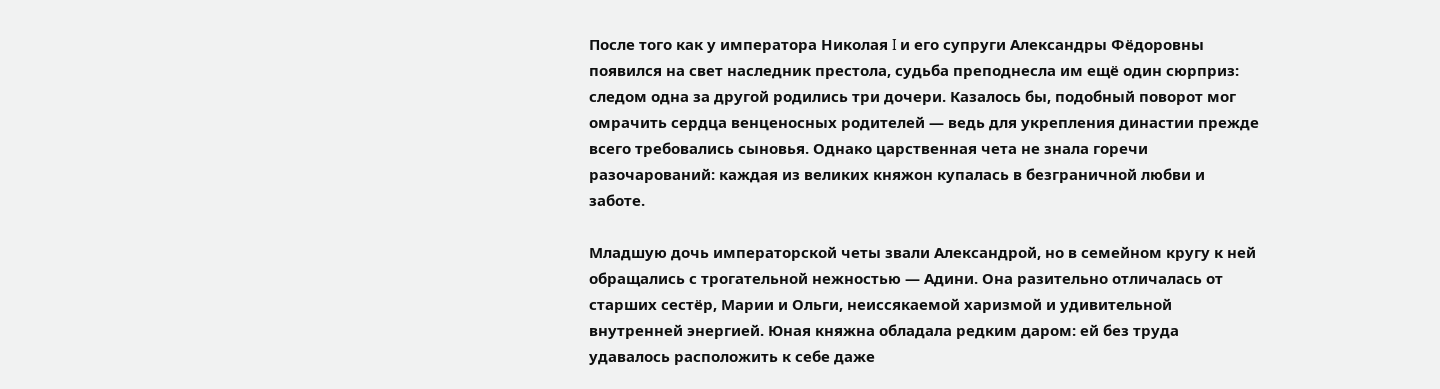После того как у императора Николая I и его супруги Александры Фёдоровны появился на свет наследник престола, судьба преподнесла им ещё один сюрприз: следом одна за другой родились три дочери. Казалось бы, подобный поворот мог омрачить сердца венценосных родителей — ведь для укрепления династии прежде всего требовались сыновья. Однако царственная чета не знала горечи разочарований: каждая из великих княжон купалась в безграничной любви и заботе.

Младшую дочь императорской четы звали Александрой, но в семейном кругу к ней обращались с трогательной нежностью — Адини. Она разительно отличалась от старших сестёр, Марии и Ольги, неиссякаемой харизмой и удивительной внутренней энергией. Юная княжна обладала редким даром: ей без труда удавалось расположить к себе даже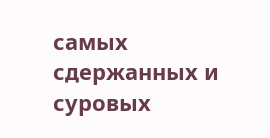самых сдержанных и суровых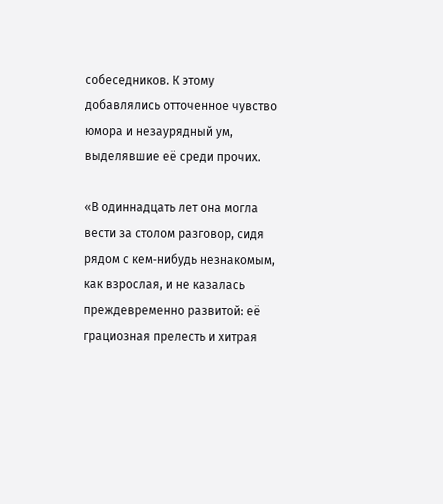собеседников. К этому добавлялись отточенное чувство юмора и незаурядный ум, выделявшие её среди прочих.

«В одиннадцать лет она могла вести за столом разговор, сидя рядом с кем‑нибудь незнакомым, как взрослая, и не казалась преждевременно развитой: её грациозная прелесть и хитрая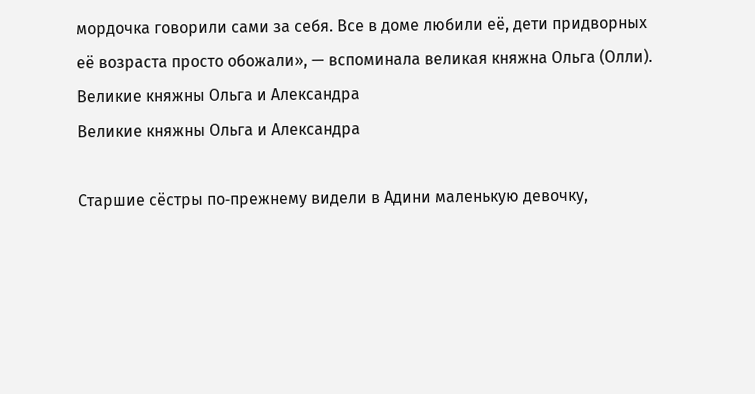мордочка говорили сами за себя. Все в доме любили её, дети придворных её возраста просто обожали», — вспоминала великая княжна Ольга (Олли).
Великие княжны Ольга и Александра
Великие княжны Ольга и Александра

Старшие сёстры по‑прежнему видели в Адини маленькую девочку,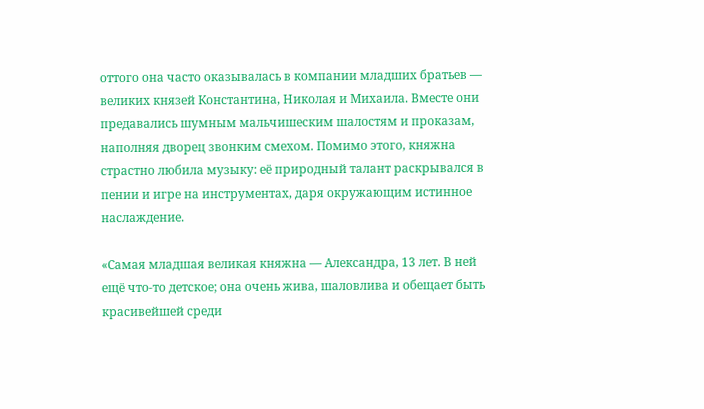оттого она часто оказывалась в компании младших братьев — великих князей Константина, Николая и Михаила. Вместе они предавались шумным мальчишеским шалостям и проказам, наполняя дворец звонким смехом. Помимо этого, княжна страстно любила музыку: её природный талант раскрывался в пении и игре на инструментах, даря окружающим истинное наслаждение.

«Самая младшая великая княжна — Александра, 13 лет. В ней ещё что‑то детское; она очень жива, шаловлива и обещает быть красивейшей среди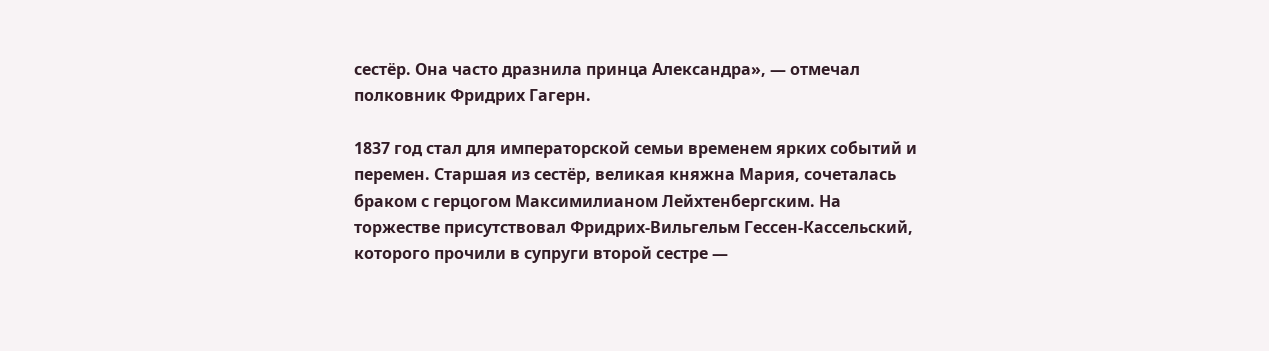сестёр. Она часто дразнила принца Александра», — отмечал полковник Фридрих Гагерн.

1837 год стал для императорской семьи временем ярких событий и перемен. Старшая из сестёр, великая княжна Мария, сочеталась браком с герцогом Максимилианом Лейхтенбергским. На торжестве присутствовал Фридрих‑Вильгельм Гессен‑Кассельский, которого прочили в супруги второй сестре —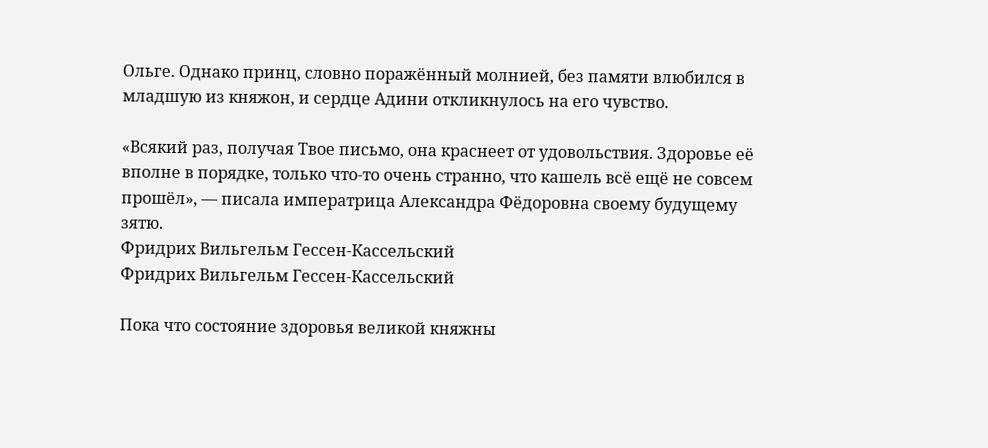Ольге. Однако принц, словно поражённый молнией, без памяти влюбился в младшую из княжон, и сердце Адини откликнулось на его чувство.

«Всякий раз, получая Твое письмо, она краснеет от удовольствия. Здоровье её вполне в порядке, только что‑то очень странно, что кашель всё ещё не совсем прошёл», — писала императрица Александра Фёдоровна своему будущему зятю.
Фридрих Вильгельм Гессен-Кассельский
Фридрих Вильгельм Гессен-Кассельский

Пока что состояние здоровья великой княжны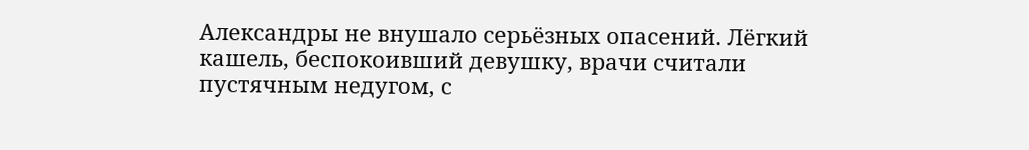Александры не внушало серьёзных опасений. Лёгкий кашель, беспокоивший девушку, врачи считали пустячным недугом, с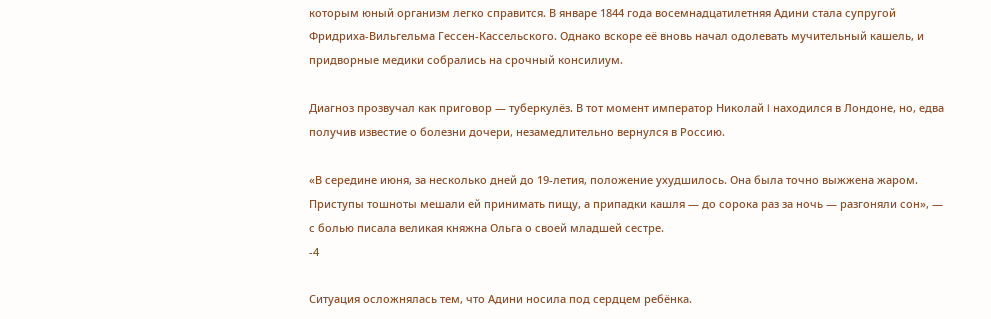которым юный организм легко справится. В январе 1844 года восемнадцатилетняя Адини стала супругой Фридриха‑Вильгельма Гессен‑Кассельского. Однако вскоре её вновь начал одолевать мучительный кашель, и придворные медики собрались на срочный консилиум.

Диагноз прозвучал как приговор — туберкулёз. В тот момент император Николай I находился в Лондоне, но, едва получив известие о болезни дочери, незамедлительно вернулся в Россию.

«В середине июня, за несколько дней до 19‑летия, положение ухудшилось. Она была точно выжжена жаром. Приступы тошноты мешали ей принимать пищу, а припадки кашля — до сорока раз за ночь — разгоняли сон», — с болью писала великая княжна Ольга о своей младшей сестре.
-4

Ситуация осложнялась тем, что Адини носила под сердцем ребёнка.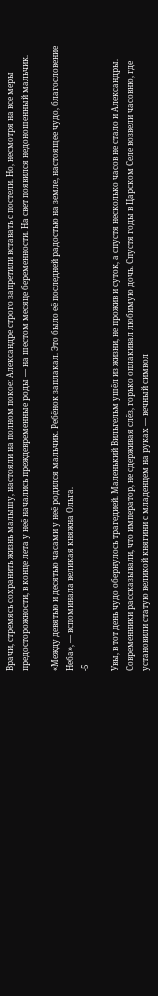Врачи, стремясь сохранить жизнь малышу, настояли на полном покое: Александре строго запретили вставать с постели. Но, несмотря на все меры предосторожности, в конце лета у неё начались преждевременные роды — на шестом месяце беременности. На свет появился недоношенный мальчик.

«Между девятью и десятью часами у неё родился мальчик. Ребёнок заплакал. Это было её последней радостью на земле, настоящее чудо, благословение Неба», — вспоминала великая княжна Ольга.
-5

Увы, в тот день чудо обернулось трагедией. Маленький Вильгельм ушёл из жизни, не прожив и суток, а спустя несколько часов не стало и Александры. Современники рассказывали, что император, не сдерживая слёз, горько оплакивал любимую дочь. Спустя годы в Царском Селе возвели часовню, где установили статую великой княгини с младенцем на руках — вечный символ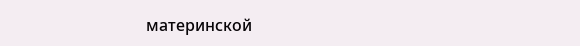материнской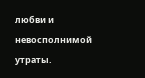любви и невосполнимой утраты.